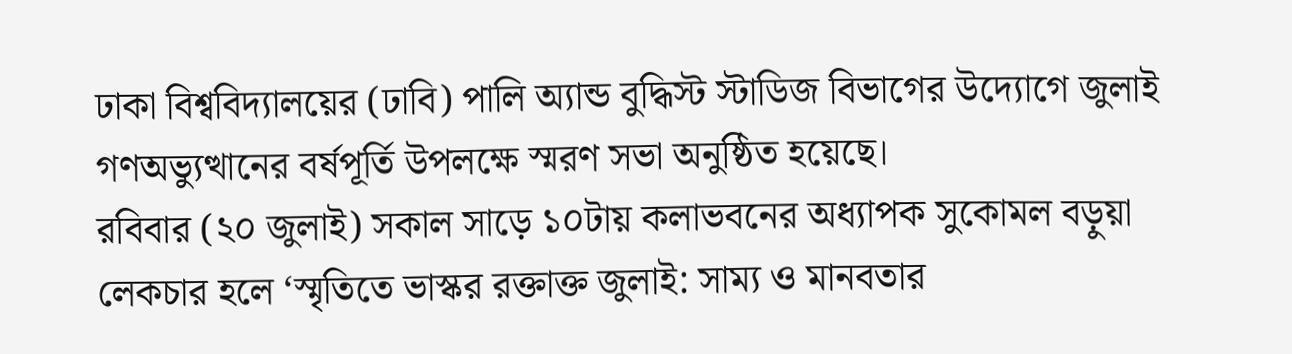ঢাকা বিশ্ববিদ্যালয়ের (ঢাবি) পালি অ্যান্ড বুদ্ধিস্ট স্টাডিজ বিভাগের উদ্যোগে জুলাই গণঅভ্যুত্থানের বর্ষপূর্তি উপলক্ষে স্মরণ সভা অনুষ্ঠিত হয়েছে।
রবিবার (২০ জুলাই) সকাল সাড়ে ১০টায় কলাভবনের অধ্যাপক সুকোমল বড়ুয়া লেকচার হলে ‘স্মৃতিতে ভাস্কর রক্তাক্ত জুলাই: সাম্য ও মানবতার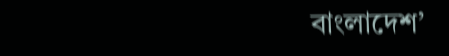বাংলাদেশ’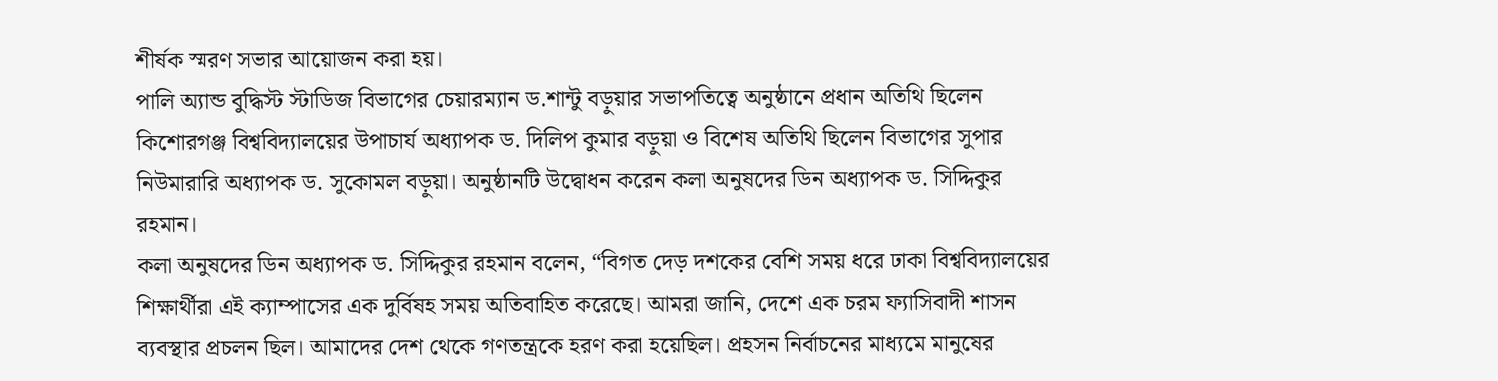শীর্ষক স্মরণ সভার আয়োজন করা হয়।
পালি অ্যান্ড বুদ্ধিস্ট স্টাডিজ বিভাগের চেয়ারম্যান ড.শান্টু বড়ুয়ার সভাপতিত্বে অনুষ্ঠানে প্রধান অতিথি ছিলেন কিশোরগঞ্জ বিশ্ববিদ্যালয়ের উপাচার্য অধ্যাপক ড. দিলিপ কুমার বড়ুয়া ও বিশেষ অতিথি ছিলেন বিভাগের সুপার নিউমারারি অধ্যাপক ড. সুকোমল বড়ুয়া। অনুষ্ঠানটি উদ্বোধন করেন কলা অনুষদের ডিন অধ্যাপক ড. সিদ্দিকুর রহমান।
কলা অনুষদের ডিন অধ্যাপক ড. সিদ্দিকুর রহমান বলেন, “বিগত দেড় দশকের বেশি সময় ধরে ঢাকা বিশ্ববিদ্যালয়ের শিক্ষার্থীরা এই ক্যাম্পাসের এক দুর্বিষহ সময় অতিবাহিত করেছে। আমরা জানি, দেশে এক চরম ফ্যাসিবাদী শাসন ব্যবস্থার প্রচলন ছিল। আমাদের দেশ থেকে গণতন্ত্রকে হরণ করা হয়েছিল। প্রহসন নির্বাচনের মাধ্যমে মানুষের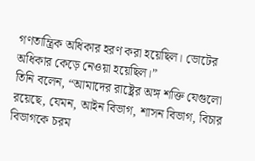গণতান্ত্রিক অধিকার হরণ করা হয়েছিল। ভোটের অধিকার কেড়ে নেওয়া হয়েছিল।”
তিনি বলেন, “আমাদের রাষ্ট্রের অঙ্গ শক্তি যেগুলো রয়েছে, যেমন, আইন বিভাগ, শাসন বিভাগ, বিচার বিভাগকে চরম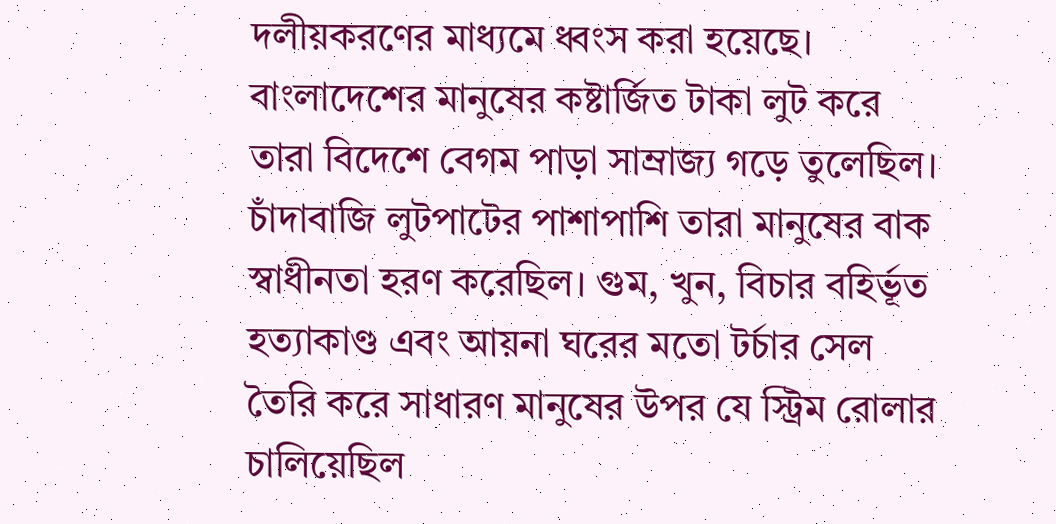দলীয়করণের মাধ্যমে ধ্বংস করা হয়েছে। বাংলাদেশের মানুষের কষ্টার্জিত টাকা লুট করে তারা বিদেশে বেগম পাড়া সাম্রাজ্য গড়ে তুলেছিল। চাঁদাবাজি লুটপাটের পাশাপাশি তারা মানুষের বাক স্বাধীনতা হরণ করেছিল। গুম, খুন, বিচার বহির্ভূত হত্যাকাণ্ড এবং আয়না ঘরের মতো টর্চার সেল তৈরি করে সাধারণ মানুষের উপর যে স্ট্রিম রোলার চালিয়েছিল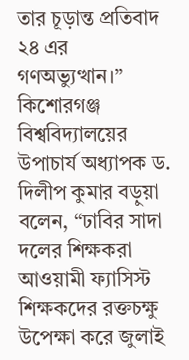তার চূড়ান্ত প্রতিবাদ ২৪ এর গণঅভ্যুত্থান।”
কিশোরগঞ্জ বিশ্ববিদ্যালয়ের উপাচার্য অধ্যাপক ড. দিলীপ কুমার বড়ুয়া বলেন, “ঢাবির সাদা দলের শিক্ষকরা আওয়ামী ফ্যাসিস্ট শিক্ষকদের রক্তচক্ষু উপেক্ষা করে জুলাই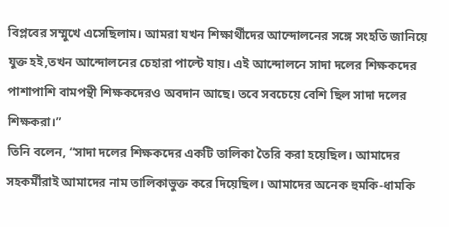বিপ্লবের সম্মুখে এসেছিলাম। আমরা যখন শিক্ষার্থীদের আন্দোলনের সঙ্গে সংহতি জানিয়ে যুক্ত হই,তখন আন্দোলনের চেহারা পাল্টে যায়। এই আন্দোলনে সাদা দলের শিক্ষকদের পাশাপাশি বামপন্থী শিক্ষকদেরও অবদান আছে। তবে সবচেয়ে বেশি ছিল সাদা দলের শিক্ষকরা।”
তিনি বলেন, “সাদা দলের শিক্ষকদের একটি তালিকা তৈরি করা হয়েছিল। আমাদের সহকর্মীরাই আমাদের নাম তালিকাভুক্ত করে দিয়েছিল। আমাদের অনেক হুমকি-ধামকি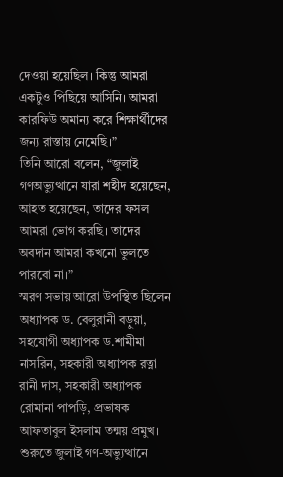দেওয়া হয়েছিল। কিন্তু আমরা একটুও পিছিয়ে আসিনি। আমরা কারফিউ অমান্য করে শিক্ষার্থীদের জন্য রাস্তায় নেমেছি।”
তিনি আরো বলেন, “জুলাই গণঅভ্যুত্থানে যারা শহীদ হয়েছেন, আহত হয়েছেন, তাদের ফসল আমরা ভোগ করছি। তাদের অবদান আমরা কখনো ভুলতে পারবো না।”
স্মরণ সভায় আরো উপস্থিত ছিলেন অধ্যাপক ড. বেলুরানী বড়ুয়া, সহযোগী অধ্যাপক ড.শামীমা নাসরিন, সহকারী অধ্যাপক রত্না রানী দাস, সহকারী অধ্যাপক রোমানা পাপড়ি, প্রভাষক আফতাবুল ইসলাম তন্ময় প্রমুখ।
শুরুতে জুলাই গণ-অভ্যুত্থানে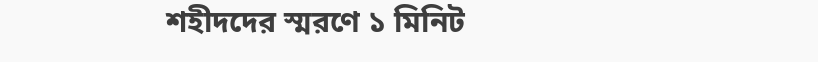শহীদদের স্মরণে ১ মিনিট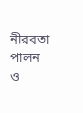নীরবতা পালন ও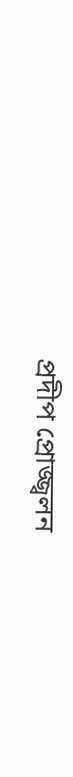প্রদীপ প্রোজ্জ্বলন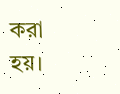করা হয়।